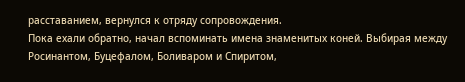расставанием, вернулся к отряду сопровождения.
Пока ехали обратно, начал вспоминать имена знаменитых коней. Выбирая между Росинантом, Буцефалом, Боливаром и Спиритом,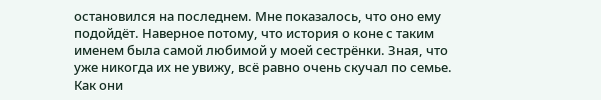остановился на последнем. Мне показалось, что оно ему подойдёт. Наверное потому, что история о коне с таким именем была самой любимой у моей сестрёнки. Зная, что уже никогда их не увижу, всё равно очень скучал по семье. Как они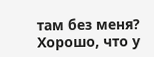там без меня? Хорошо, что у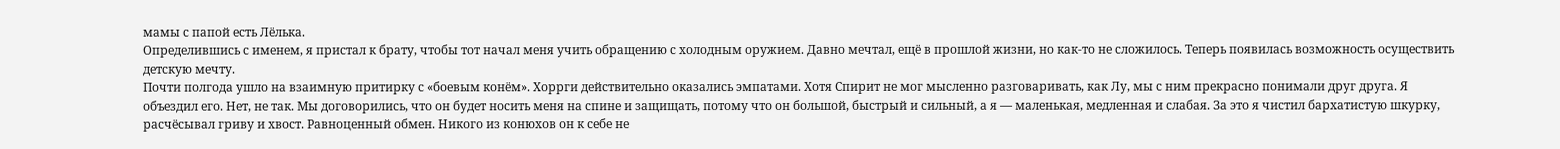мамы с папой есть Лёлька.
Определившись с именем, я пристал к брату, чтобы тот начал меня учить обращению с холодным оружием. Давно мечтал, ещё в прошлой жизни, но как-то не сложилось. Теперь появилась возможность осуществить детскую мечту.
Почти полгода ушло на взаимную притирку с «боевым конём». Хоррги действительно оказались эмпатами. Хотя Спирит не мог мысленно разговаривать, как Лу, мы с ним прекрасно понимали друг друга. Я объездил его. Нет, не так. Мы договорились, что он будет носить меня на спине и защищать, потому что он большой, быстрый и сильный, а я — маленькая, медленная и слабая. За это я чистил бархатистую шкурку, расчёсывал гриву и хвост. Равноценный обмен. Никого из конюхов он к себе не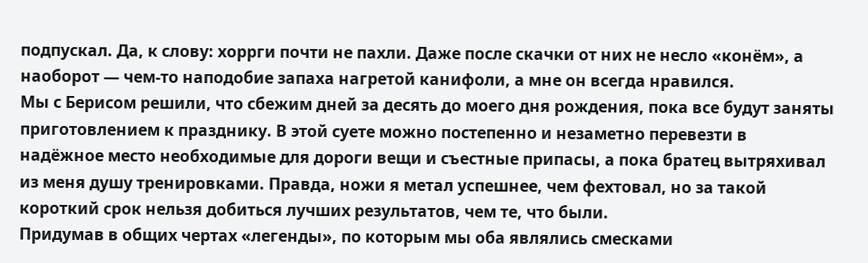подпускал. Да, к слову: хоррги почти не пахли. Даже после скачки от них не несло «конём», а наоборот — чем-то наподобие запаха нагретой канифоли, а мне он всегда нравился.
Мы с Берисом решили, что сбежим дней за десять до моего дня рождения, пока все будут заняты приготовлением к празднику. В этой суете можно постепенно и незаметно перевезти в надёжное место необходимые для дороги вещи и съестные припасы, а пока братец вытряхивал из меня душу тренировками. Правда, ножи я метал успешнее, чем фехтовал, но за такой короткий срок нельзя добиться лучших результатов, чем те, что были.
Придумав в общих чертах «легенды», по которым мы оба являлись смесками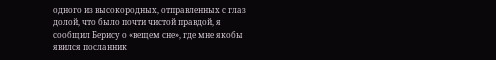одного из высокородных, отправленных с глаз долой, что было почти чистой правдой, я сообщил Берису о «вещем сне», где мне якобы явился посланник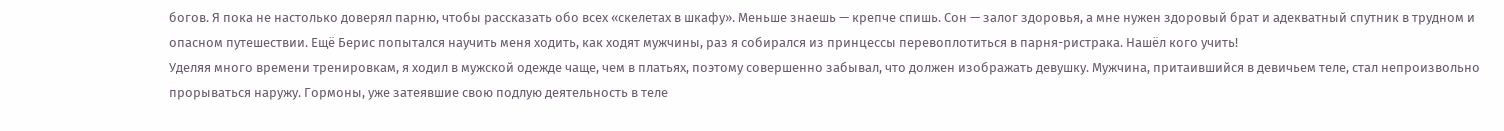богов. Я пока не настолько доверял парню, чтобы рассказать обо всех «скелетах в шкафу». Меньше знаешь — крепче спишь. Сон — залог здоровья, а мне нужен здоровый брат и адекватный спутник в трудном и опасном путешествии. Ещё Берис попытался научить меня ходить, как ходят мужчины, раз я собирался из принцессы перевоплотиться в парня-ристрака. Нашёл кого учить!
Уделяя много времени тренировкам, я ходил в мужской одежде чаще, чем в платьях, поэтому совершенно забывал, что должен изображать девушку. Мужчина, притаившийся в девичьем теле, стал непроизвольно прорываться наружу. Гормоны, уже затеявшие свою подлую деятельность в теле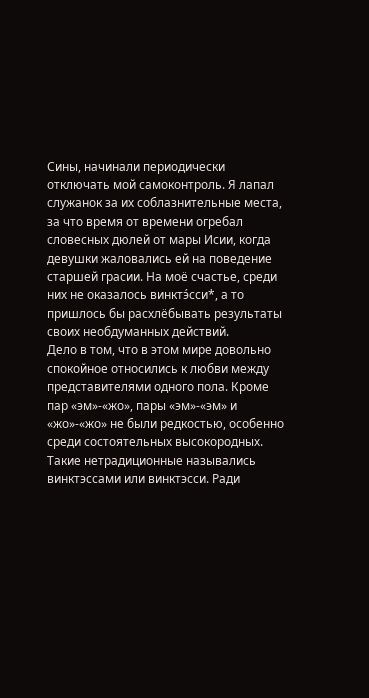Сины, начинали периодически отключать мой самоконтроль. Я лапал служанок за их соблазнительные места, за что время от времени огребал словесных дюлей от мары Исии, когда девушки жаловались ей на поведение старшей грасии. На моё счастье, среди них не оказалось винктэ́сси*, а то пришлось бы расхлёбывать результаты своих необдуманных действий.
Дело в том, что в этом мире довольно спокойное относились к любви между представителями одного пола. Кроме пар «эм»-«жо», пары «эм»-«эм» и «жо»-«жо» не были редкостью, особенно среди состоятельных высокородных. Такие нетрадиционные назывались винктэссами или винктэсси. Ради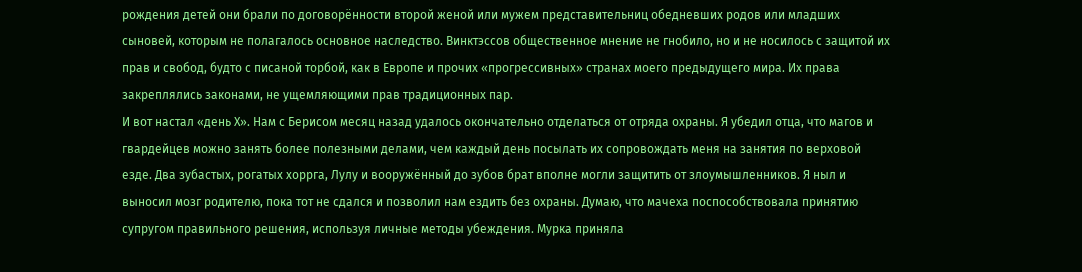рождения детей они брали по договорённости второй женой или мужем представительниц обедневших родов или младших сыновей, которым не полагалось основное наследство. Винктэссов общественное мнение не гнобило, но и не носилось с защитой их прав и свобод, будто с писаной торбой, как в Европе и прочих «прогрессивных» странах моего предыдущего мира. Их права закреплялись законами, не ущемляющими прав традиционных пар.
И вот настал «день Х». Нам с Берисом месяц назад удалось окончательно отделаться от отряда охраны. Я убедил отца, что магов и гвардейцев можно занять более полезными делами, чем каждый день посылать их сопровождать меня на занятия по верховой езде. Два зубастых, рогатых хоррга, Лулу и вооружённый до зубов брат вполне могли защитить от злоумышленников. Я ныл и выносил мозг родителю, пока тот не сдался и позволил нам ездить без охраны. Думаю, что мачеха поспособствовала принятию супругом правильного решения, используя личные методы убеждения. Мурка приняла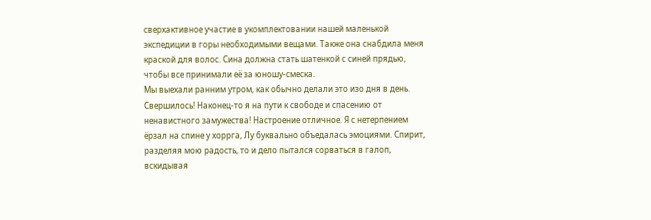сверхактивное участие в укомплектовании нашей маленькой экспедиции в горы необходимыми вещами. Также она снабдила меня краской для волос. Сина должна стать шатенкой с синей прядью, чтобы все принимали её за юношу-смеска.
Мы выехали ранним утром, как обычно делали это изо дня в день. Свершилось! Наконец-то я на пути к свободе и спасению от ненавистного замужества! Настроение отличное. Я с нетерпением ёрзал на спине у хоррга, Лу буквально объедалась эмоциями. Спирит, разделяя мою радость, то и дело пытался сорваться в галоп, вскидывая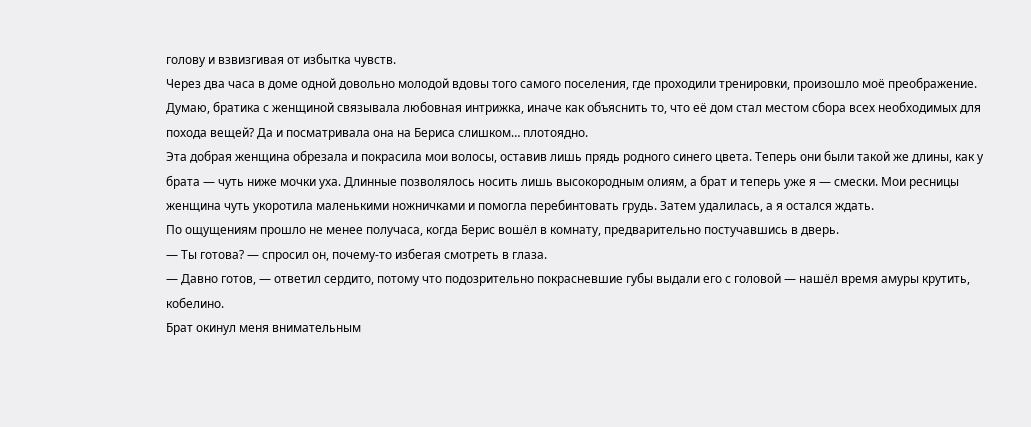голову и взвизгивая от избытка чувств.
Через два часа в доме одной довольно молодой вдовы того самого поселения, где проходили тренировки, произошло моё преображение. Думаю, братика с женщиной связывала любовная интрижка, иначе как объяснить то, что её дом стал местом сбора всех необходимых для похода вещей? Да и посматривала она на Бериса слишком… плотоядно.
Эта добрая женщина обрезала и покрасила мои волосы, оставив лишь прядь родного синего цвета. Теперь они были такой же длины, как у брата — чуть ниже мочки уха. Длинные позволялось носить лишь высокородным олиям, а брат и теперь уже я — смески. Мои ресницы женщина чуть укоротила маленькими ножничками и помогла перебинтовать грудь. Затем удалилась, а я остался ждать.
По ощущениям прошло не менее получаса, когда Берис вошёл в комнату, предварительно постучавшись в дверь.
— Ты готова? — спросил он, почему-то избегая смотреть в глаза.
— Давно готов, — ответил сердито, потому что подозрительно покрасневшие губы выдали его с головой — нашёл время амуры крутить, кобелино.
Брат окинул меня внимательным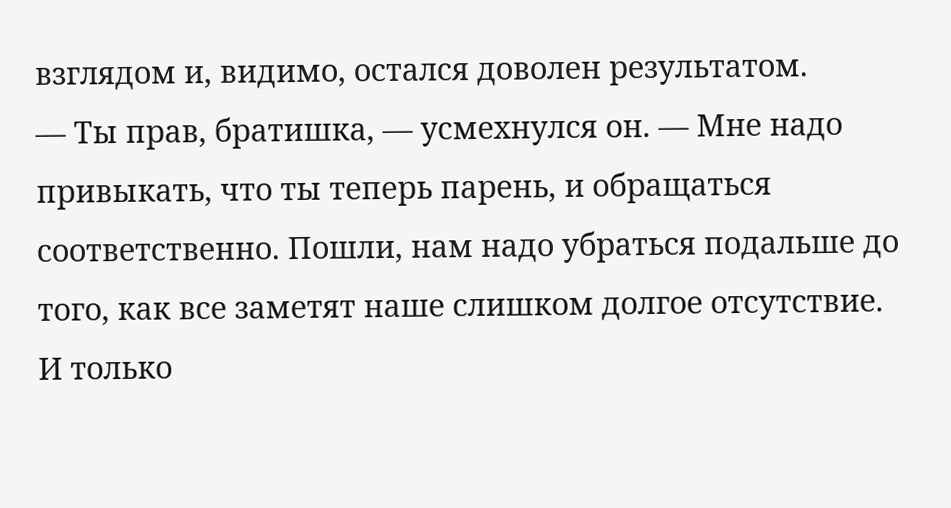взглядом и, видимо, остался доволен результатом.
— Ты прав, братишка, — усмехнулся он. — Мне надо привыкать, что ты теперь парень, и обращаться соответственно. Пошли, нам надо убраться подальше до того, как все заметят наше слишком долгое отсутствие.
И только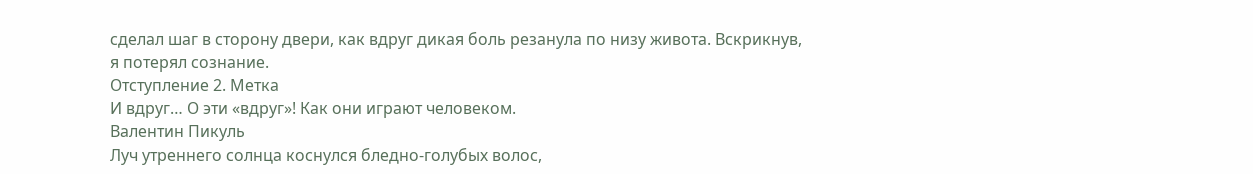сделал шаг в сторону двери, как вдруг дикая боль резанула по низу живота. Вскрикнув, я потерял сознание.
Отступление 2. Метка
И вдруг… О эти «вдруг»! Как они играют человеком.
Валентин Пикуль
Луч утреннего солнца коснулся бледно-голубых волос,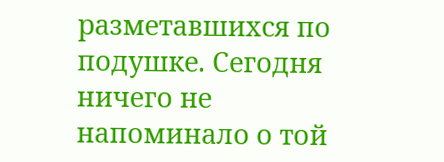разметавшихся по подушке. Сегодня ничего не напоминало о той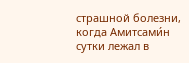страшной болезни, когда Амитсами́н сутки лежал в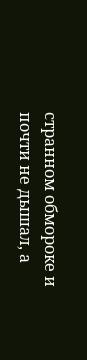странном обмороке и почти не дышал, а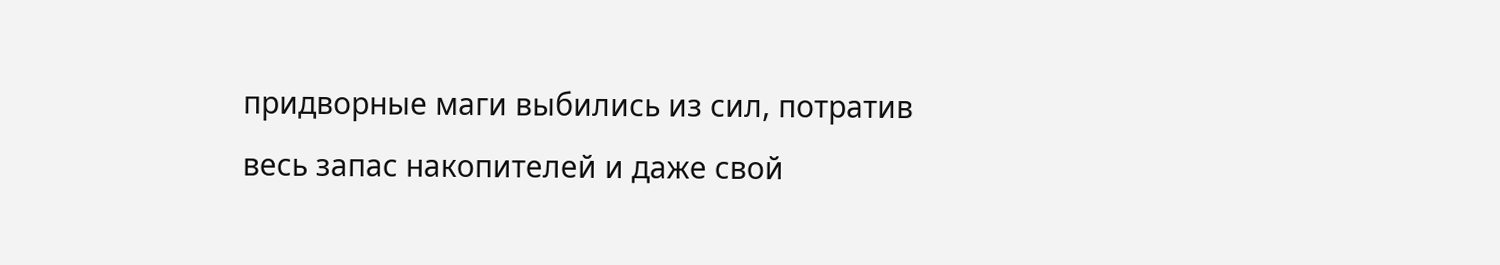придворные маги выбились из сил, потратив весь запас накопителей и даже свой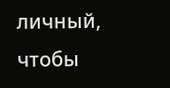личный, чтобы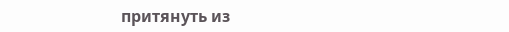притянуть из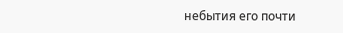небытия его почти